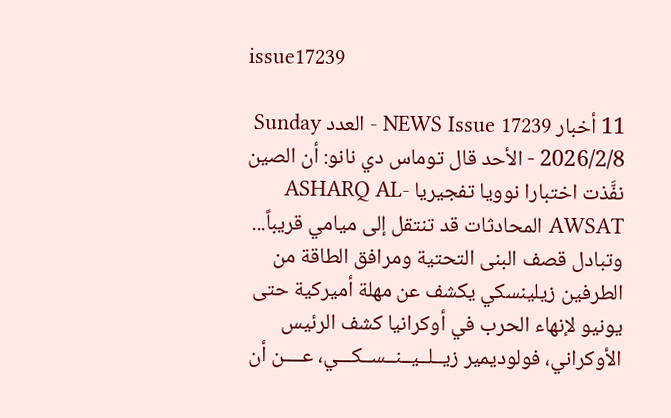issue17239

11 أخبار NEWS Issue 17239 - العدد Sunday - 2026/2/8 الأحد قال توماس دي نانو: أن الصين نفَّذت اختبارا نوويا تفجيريا ASHARQ AL-AWSAT المحادثات قد تنتقل إلى ميامي قريباً... وتبادل قصف البنى التحتية ومرافق الطاقة من الطرفين زيلينسكي يكشف عن مهلة أميركية حتى يونيو لإنهاء الحرب في أوكرانيا كشف الرئيس الأوكراني، فولوديمير زيــلــيــنــســكـــي، عــــن أن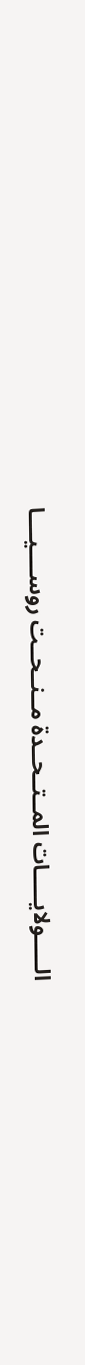الـــــولايـــــات المــتــحــدة مــنــحــت روســــيــــا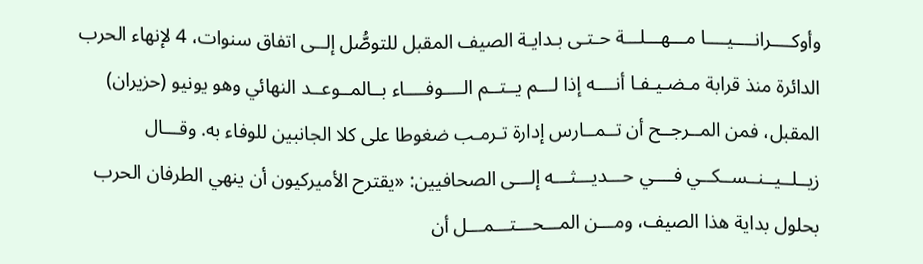وأوكــــرانــــيــــا مـــهـــلـــة حـتـى بـدايـة الصيف المقبل للتوصُّل إلــى اتفاق سنوات، 4 لإنهاء الحرب الدائرة منذ قرابة مـضـيـفـا أنــــه إذا لـــم يــتــم الــــوفــــاء بــالمــوعــد النهائي وهو يونيو (حزيران) المقبل، فمن المــرجــح أن تــمــارس إدارة تـرمـب ضغوطا على كلا الجانبين للوفاء به. وقـــال زيــلــيــنــســكــي فــــي حـــديـــثـــه إلـــى الصحافيين: «يقترح الأميركيون أن ينهي الطرفان الحرب بحلول بداية هذا الصيف، ومـــن المـــحـــتـــمـــل أن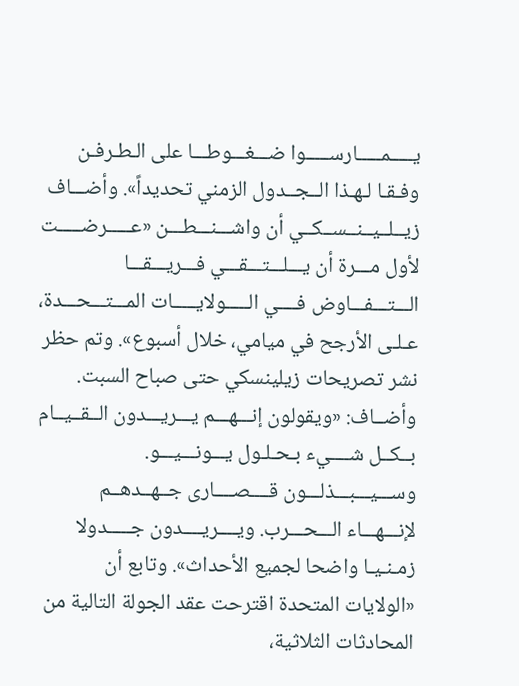يـــــمـــــارســـــوا ضـــغـــوطـــا على الـطـرفـن وفـقـا لـهـذا الــجــدول الزمني تحديداً». وأضـــاف زيــلــيــنــســكــي أن واشـــنـــطـــن «عـــــرضـــــت لأول مـــرة أن يـــلـــتـــقـــي فـــريـــقـــا الـــتـــفـــاوض فــــي الـــــولايـــــات المـــتـــحـــدة، عـلـى الأرجح في ميامي، خلال أسبوع». وتم حظر نشر تصريحات زيلينسكي حتى صباح السبت. وأضــاف: «ويقولون إنـــهـــم يـــريـــدون الــقــيــام بــكــل شــــيء بـحـلـول يـــونـــيـــو. وســـيـــبـــذلـــون قــــصــــارى جــهــدهــم لإنـــهـــاء الـــحـــرب. ويــــريــــدون جـــــدولا زمـنـيـا واضحا لجميع الأحداث». وتابع أن «الولايات المتحدة اقترحت عقد الجولة التالية من المحادثات الثلاثية،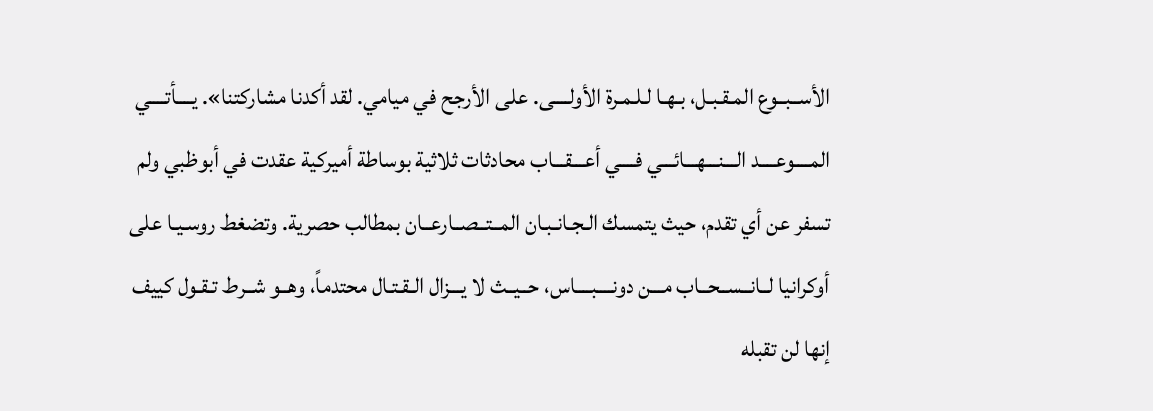الأســبــوع المـقـبـل، بـهـا لـلـمـرة الأولــــى. على الأرجح في ميامي. لقد أكدنا مشاركتنا». يــــأتــــي المــــوعــــد الـــنـــهـــائـــي فــــي أعـــقـــاب محادثات ثلاثية بوساطة أميركية عقدت في أبوظبي ولم تسفر عن أي تقدم، حيث يتمسك الـجـانـبـان المــتــصــارعــان بمطالب حصرية. وتضغط روسـيـا على أوكرانيا لــانــســحــاب مـــن دونــــبــــاس، حــيــث لا يـــزال الـقـتـال محتدماً، وهــو شــرط تـقـول كييف إنها لن تقبله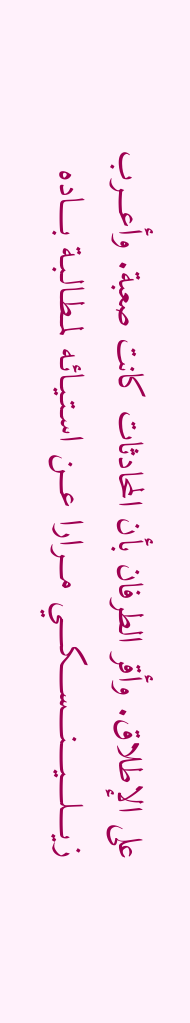على الإطلاق. وأقر الطرفان بأن المحادثات كانت صعبة. وأعـــرب زيــــلــــيــــنــــســــكــــي مـــرارا عـــن اسـتـيـائـه لمـطـالـبـة بــــاده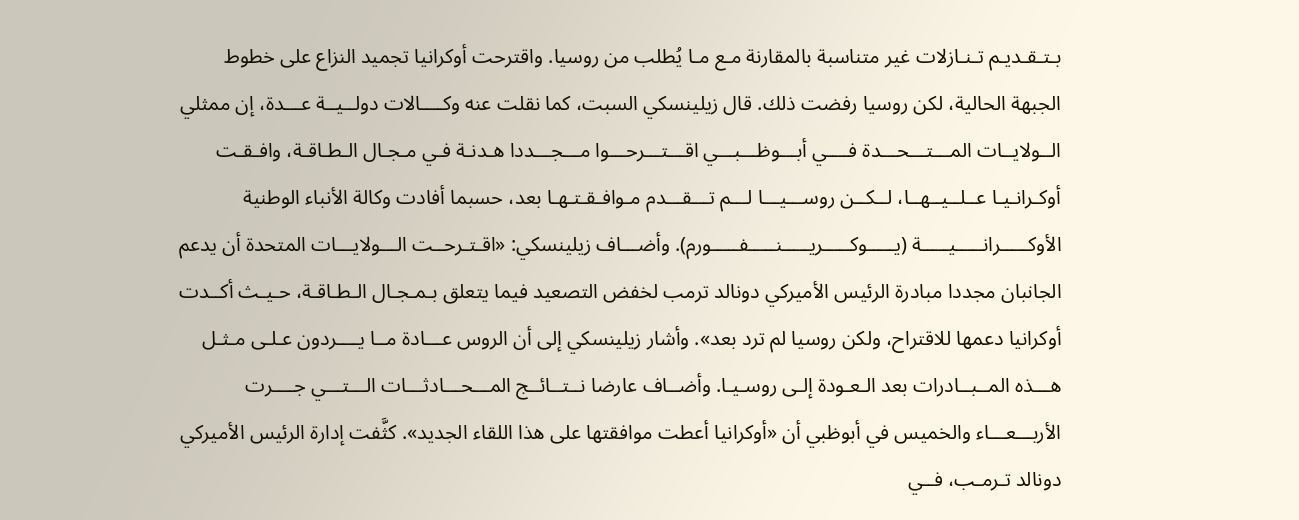بـتـقـديـم تـنـازلات غير متناسبة بالمقارنة مـع مـا يُطلب من روسيا. واقترحت أوكرانيا تجميد النزاع على خطوط الجبهة الحالية، لكن روسيا رفضت ذلك. قال زيلينسكي السبت، كما نقلت عنه وكــــالات دولــيــة عـــدة، إن ممثلي الــولايــات المـــتـــحـــدة فــــي أبـــوظـــبـــي اقـــتـــرحـــوا مـــجـــددا هـدنـة فـي مـجـال الـطـاقـة، وافـقـت أوكـرانـيـا عــلــيــهــا، لــكــن روســـيـــا لـــم تـــقـــدم مـوافـقـتـهـا بعد، حسبما أفادت وكالة الأنباء الوطنية الأوكـــــرانـــــيـــــة (يـــــوكـــــريـــــنـــــفـــــورم). وأضـــاف زيلينسكي: «اقـتـرحــت الـــولايـــات المتحدة أن يدعم الجانبان مجددا مبادرة الرئيس الأميركي دونالد ترمب لخفض التصعيد فيما يتعلق بـمـجـال الـطـاقـة، حـيـث أكــدت أوكرانيا دعمها للاقتراح، ولكن روسيا لم ترد بعد». وأشار زيلينسكي إلى أن الروس عـــادة مــا يــــردون عـلـى مـثـل هـــذه المــبــادرات بعد الـعـودة إلـى روسـيـا. وأضــاف عارضا نــتــائــج المـــحـــادثـــات الـــتـــي جــــرت الأربـــعـــاء والخميس في أبوظبي أن «أوكرانيا أعطت موافقتها على هذا اللقاء الجديد». كثَّفت إدارة الرئيس الأميركي دونالد تـرمـب، فــي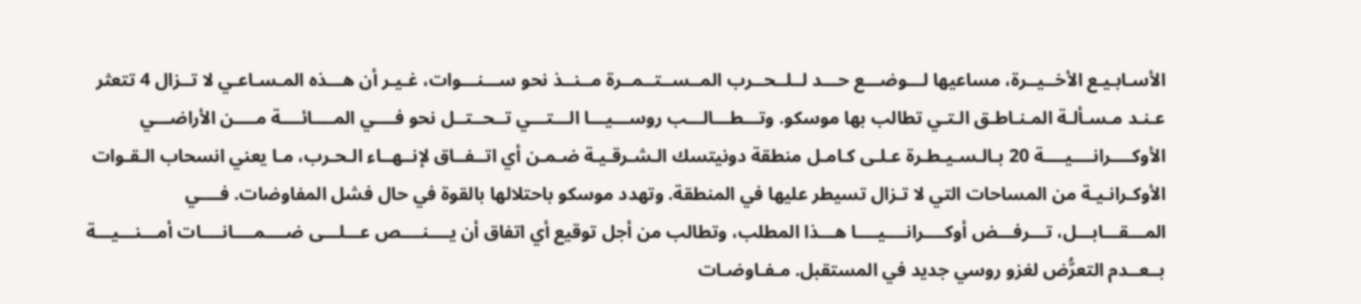الأسـابـيـع الأخــيــرة، مساعيها لـــوضـــع حـــد لــلــحــرب المــســتــمــرة مــنــذ نحو ســـنـــوات، غـيـر أن هـــذه المـسـاعـي لا تــزال 4 تتعثر عـنـد مـسـألـة المـنـاطـق الـتـي تطالب بها موسكو. وتـــطـــالـــب روســـيـــا الـــتـــي تــحــتــل نحو فــــي المــــائــــة مــــن الأراضـــي الأوكــــرانــــيــــة 20 بـالـسـيـطـرة عـلـى كـامـل منطقة دونيتسك الـشـرقـيـة ضـمـن أي اتــفــاق لإنــهــاء الـحـرب، مـا يعني انسحاب الـقـوات الأوكـرانـيـة من المساحات التي لا تـزال تسيطر عليها في المنطقة. وتهدد موسكو باحتلالها بالقوة في حال فشل المفاوضات. فــــي المـــقـــابـــل، تـــرفـــض أوكــــرانــــيــــا هـــذا المطلب، وتطالب من أجل توقيع أي اتفاق أن يــــنــــص عـــلـــى ضــــمــــانــــات أمـــنـــيـــة بــعــدم التعرُّض لغزو روسي جديد في المستقبل. مـفـاوضـات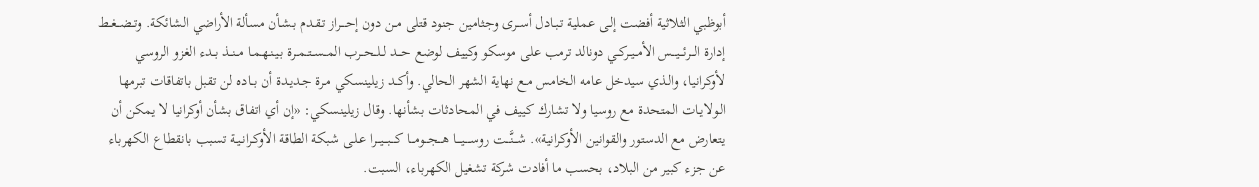أبوظبي الثلاثية أفضت إلـى عملية تـبـادل أســرى وجثامين جنود قتلى مــن دون إحــــراز تـقـدم بـشـأن مسألة الأراضي الشائكة. وتــضــغــط إدارة الـــرئـــيـــس الأمــيــركــي دونالد ترمب على موسكو وكييف لوضع حـــد لــلــحــرب المــســتــمــرة بـيـنـهـمـا مــنــذ بــدء الغزو الروسي لأوكرانيا، والـذي سيدخل عامه الخامس مـع نهاية الشهر الحالي. وأكــد زيلينسكي مـرة جـديـدة أن بــاده لن تقبل باتفاقات تبرمها الـولايـات المتحدة مع روسيا ولا تشارك كييف في المحادثات بشأنها. وقال زيلينسكي: «إن أي اتفاق بشأن أوكرانيا لا يمكن أن يتعارض مع الدستور والقوانين الأوكرانية». شـــنَّـــت روســــيــــا هـــجـــومـــا كـــبـــيـــرا عـلـى شبكة الطاقة الأوكـرانـيـة تسبب بانقطاع الكهرباء عن جزء كبير من البلاد، بحسب ما أفادت شركة تشغيل الكهرباء، السبت.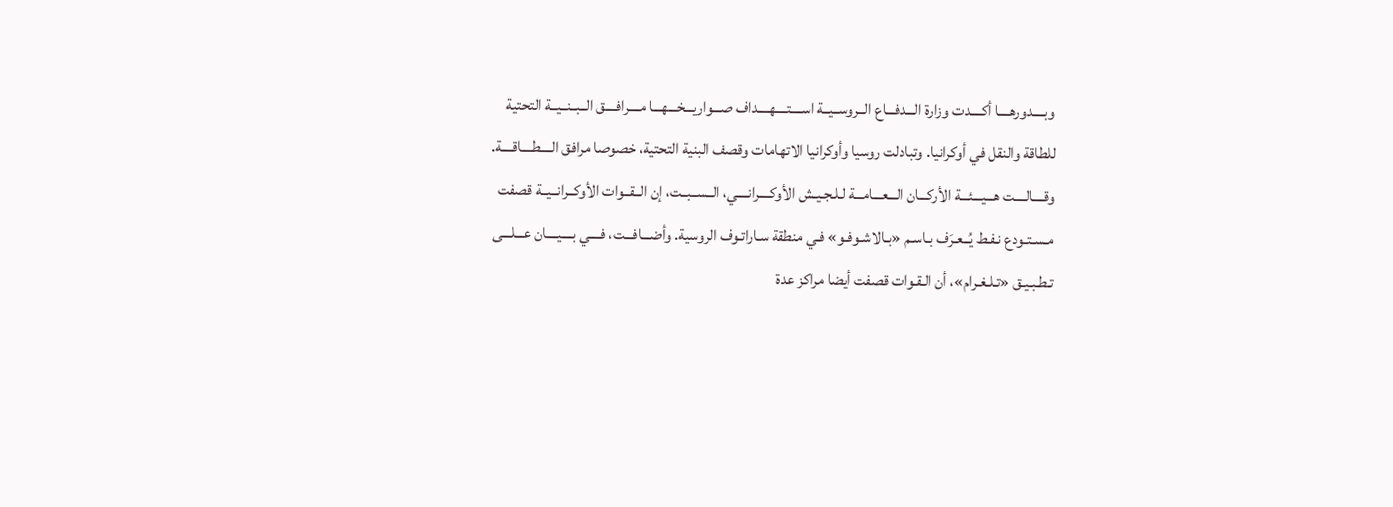وبــــدورهــــا أكــــدت وزارة الـــدفـــاع الــروســيــة اســــتــــهــــداف صـــواريـــخـــهـــا مــــرافــــق الــبــنــيــة التحتية للطاقة والنقل في أوكرانيا. وتبادلت روسيا وأوكرانيا الاتهامات وقصف البنية التحتية، خصوصا مرافق الــــطــــاقــــة. وقــــالــــت هـــيـــئـــة الأركـــان الـــعـــامـــة لـلـجـيـش الأوكــــرانــــي، الــســبــت، إن الــقــوات الأوكــرانــيــة قصفت مـسـتـودع نـفـط يُــعـرَف بـاسـم «بـالاشـوفـو» فـي منطقة سـاراتـوف الروسية. وأضـــافـــت، فــــي بــــيــــان عـــلـــى تـطـبـيـق «تـلـغـرام»، أن الـقـوات قصفت أيضا مراكز عدة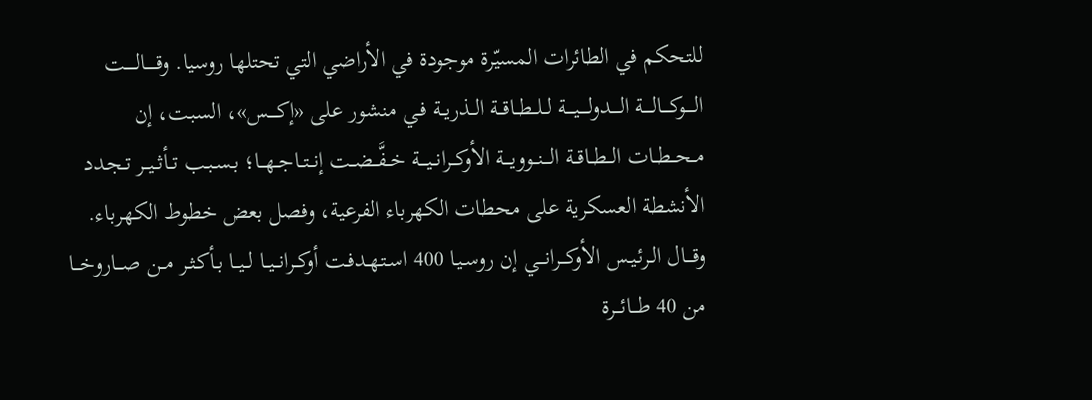للتحكم في الطائرات المسيّرة موجودة في الأراضي التي تحتلها روسيا. وقـــــالـــــت الــــوكــــالــــة الــــدولــــيــــة لــلــطــاقــة الــذريــة فـي منشور على «إكــــس»، السبت، إن مــحــطــات الــطــاقــة الـــنــوويـــة الأوكــرانــيـــة خــفَّــضــت إنــتــاجــهــا؛ بـسـبـب تــأثــيــر تـجـدد الأنشطة العسكرية على محطات الكهرباء الفرعية، وفصل بعض خطوط الكهرباء. وقـــال الـرئـيـس الأوكـــرانـــي إن روسـيـا 400 اسـتـهـدفـت أوكــرانــيــا لــيــا بـأكـثـر مــن صـــاروخـــا من 40 طـــائـــرة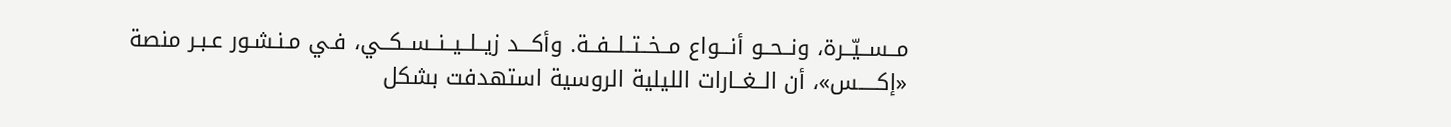مــســيّــرة، ونــحــو أنـــواع مــخــتــلــفــة. وأكـــد زيــلــيــنــســكــي، فـي مـنـشـور عـبـر منصة «إكـــــس»، أن الــغــارات الليلية الروسية استهدفت بشكل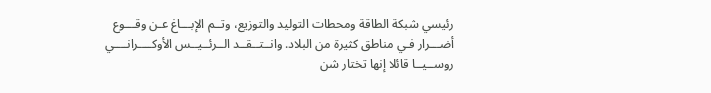رئيسي شبكة الطاقة ومحطات التوليد والتوزيع، وتــم الإبـــاغ عـن وقـــوع أضـــرار فـي مناطق كثيرة من البلاد. وانــتــقــد الــرئــيــس الأوكــــرانــــي روســيــا قائلا إنها تختار شن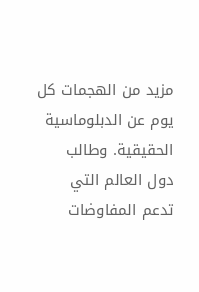مزيد من الهجمات كل يوم عن الدبلوماسية الحقيقية. وطالب دول العالم التي تدعم المفاوضات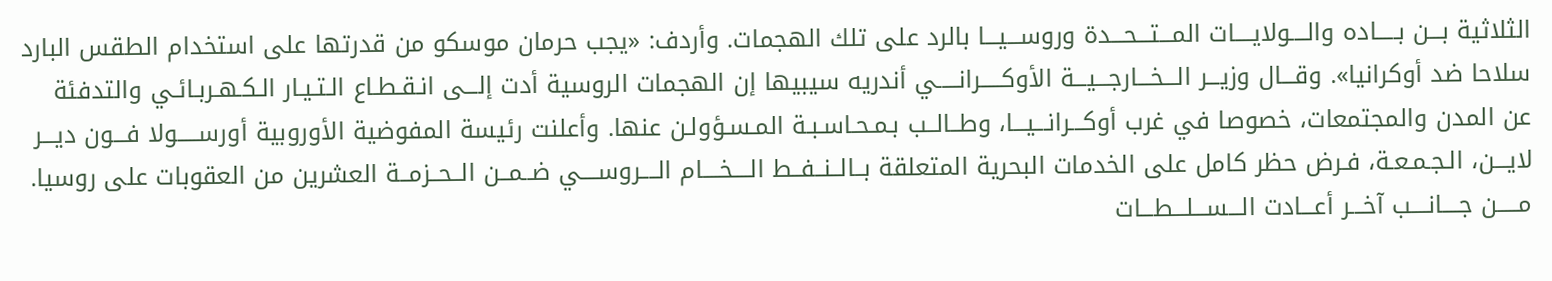الثلاثية بـــن بـــــاده والــــولايــــات المـــتـــحـــدة وروســـيـــا بالرد على تلك الهجمات. وأردف: «يجب حرمان موسكو من قدرتها على استخدام الطقس البارد سلاحا ضد أوكرانيا». وقـــال وزيـــر الـــخـــارجـــيـــة الأوكـــــرانـــــي أندريه سيبيها إن الهجمات الروسية أدت إلـــى انـقـطـاع الـتـيـار الـكـهـربـائـي والتدفئة عن المدن والمجتمعات، خصوصا في غرب أوكـــرانـــيـــا، وطــالــب بـمـحـاسـبـة المـسـؤولـن عنها. وأعلنت رئيسة المفوضية الأوروبية أورســـــولا فـــون ديـــر لايـــن، الـجـمـعـة، فـرض حظر كامل على الخدمات البحرية المتعلقة بــالــنــفــط الــــخــــام الــــروســــي ضــمــن الــحــزمــة العشرين من العقوبات على روسيا. مـــــن جــــانــــب آخـــر أعـــادت الـــســـلـــطـــات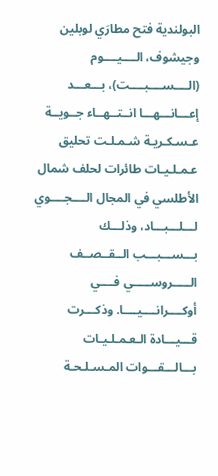البولندية فتح مطارَي لوبلين وجيشوف، الــــيــــوم (الــــســــبــــت)، بـــعـــد إعـــانـــهـــا انــتــهــاء جــويــة عـسـكـريـة شـمـلـت تحليق  عـمـلـيـات طائرات لحلف شمال الأطلسي في المجال الــــجــــوي لـــلـــبـــاد، وذلـــك بـــســـبـــب الــقــصــف الـــــروســـــي فــــي أوكــــرانــــيــــا. وذكـــرت قـــيـــادة الـعـمـلـيـات بـــالـــقـــوات المـسـلـحـة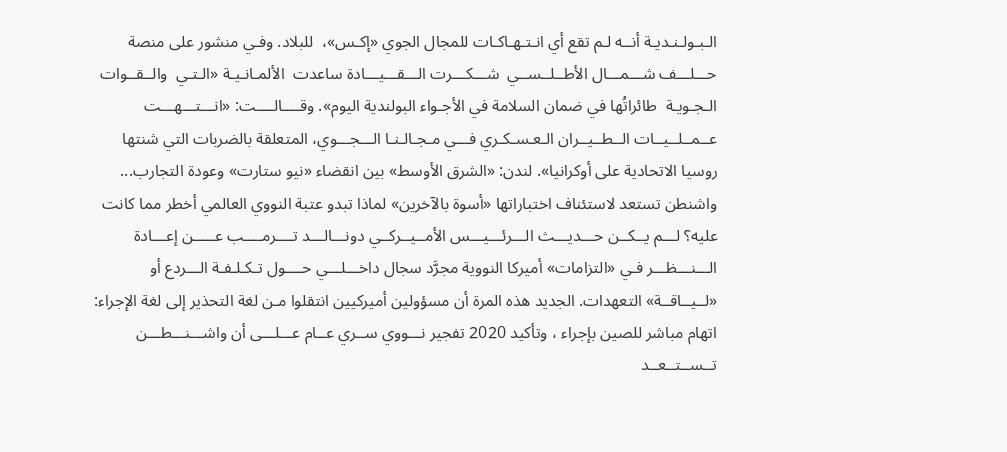الـبـولـنـديـة أنــه لـم تقع أي انـتـهـاكـات للمجال الجوي «إكـس»، ‌ للبلاد. وفـي منشور على منصة حـــلـــف شـــمـــال الأطــلــســي ‌ شـــكـــرت الـــقـــيـــادة ساعدت ‌ الألمـانـيـة «الـتـي  والــقــوات الـجـويـة ‌ طائراتُها في ضمان السلامة في الأجـواء البولندية اليوم». وقــــالــــت: «انـــتـــهـــت عــمــلــيــات الــطــيــران الـعـسـكـري فـــي مـجـالـنـا الـــجـــوي، المتعلقة بالضربات التي شنتها روسيا الاتحادية على أوكرانيا». لندن: «الشرق الأوسط» بين انقضاء «نيو ستارت» وعودة التجارب... واشنطن تستعد لاستئناف اختباراتها «أسوة بالآخرين» لماذا تبدو عتبة النووي العالمي أخطر مما كانت عليه؟ لـــم يــكــن حـــديـــث الـــرئـــيـــس الأمــيــركــي دونـــالـــد تــــرمــــب عـــــن إعـــادة الـــنـــظـــر فـي «التزامات» أميركا النووية مجرَّد سجال داخـــلـــي حــــول تـكـلـفـة الـــردع أو «لــيــاقــة» التعهدات. الجديد هذه المرة أن مسؤولين أميركيين انتقلوا مـن لغة التحذير إلى لغة الإجراء: اتهام مباشر للصين بإجراء ، وتأكيد 2020 تفجير نـــووي ســري عــام عـــلـــى أن واشـــنـــطـــن تــســتــعــد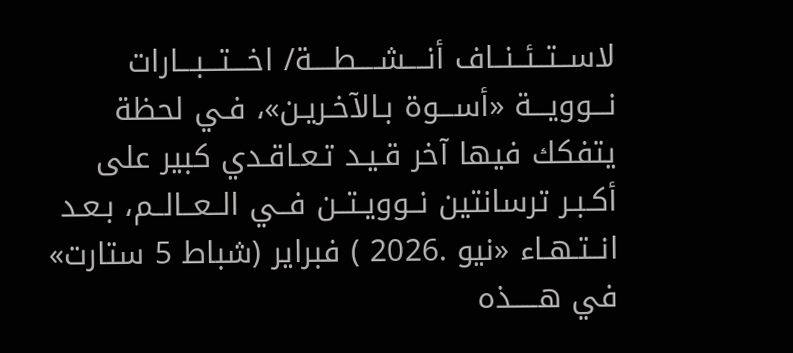لاســتــئــنــاف أنــــشــــطــــة/ اخـــتـــبـــارات نـــوويـــة «أســـوة بـالآخـريـن»، فـي لحظة يتفكك فيها آخر قـيـد تـعـاقـدي كبير على أكـبـر ترسانتين نــوويـتــن فــي الــعــالــم، بـعـد انــتـهـاء «نيو .2026 ) فبراير (شباط 5 ستارت» في هـــــذه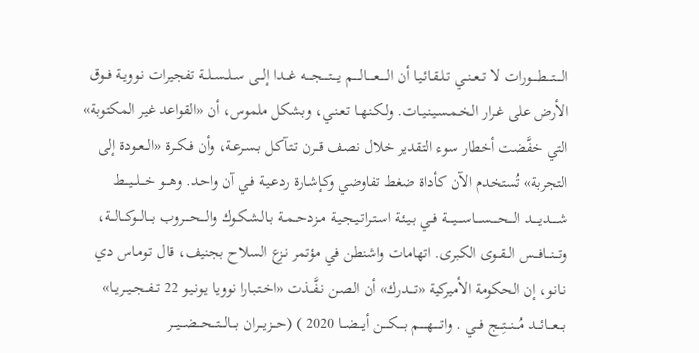الــــتــــطــــورات لا تــعــنــي تـلـقـائـيـا أن الـــــعـــــالـــــم يــــتــــجــــه غـــدا إلـــى ســلــســلــة تفجيرات نـوويـة فــوق الأرض على غـرار الـخـمـسـيـنـيـات. ولـكـنـهـا تـعـنـي، وبشكل ملموس، أن «القواعد غير المكتوبة» التي خفَّضت أخطار سوء التقدير خلال نصف قـــرن تـتـآكـل بـسـرعـة، وأن فــكــرة «الــعــودة إلى التجربة» تُستخدم الآن كأداة ضغط تفاوضي وكـإشـارة ردعـيـة فـي آن واحـد. وهـــو خـــلـــيـــط شـــــديـــــد الــــحــــســــاســــيــــة فــي بـيـئـة اسـتـراتـيـجـيـة مــزدحــمــة بـالـشـكـوك والــــحــــروب بـــالـــوكـــالـــة، وتـــنـــافـــس الــقــوى الكبرى. اتهامات واشنطن في مؤتمر نـزع السلاح بجنيف، قال تـومـاس دي نـانـو، إن الحكومة الأميركية «تــــدرك» أن الـصـن نـفَّــذت «اخـتـبـارا نوويا يـونـيـو 22 تــفــجــيــريــا» بـــعـــائـــد مُـــنـــتِـــج فـــي . واتـــــهـــــم بــــكــــن أيـــضـــا 2020 ) (حـــزيـــران بـــالـــتـــحـــضـــيـــر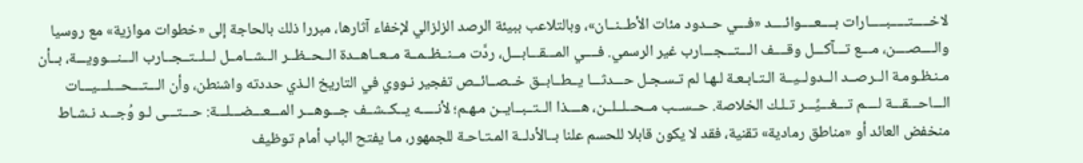لاخـــــتـــــبـــــارات بــــعــــوائــــد «فـــي حــدود مئات الأطــنــان»، وبالتلاعب ببيئة الرصد الزلزالي لإخفاء آثارها، مبررا ذلك بالحاجة إلى «خطوات موازية» مع روسيا والــــصــــن، مـــع تـــآكـــل وقــــف الـــتـــجـــارب غير الرسمي. فــــي المـــقـــابـــل، ردَّت مــنــظــمــة مــعــاهــدة الــحــظــر الــشــامــل لــلــتــجــارب الـــنـــوويـــة، بــأن مـنـظـومـة الــرصــد الــدولــيــة الـتـابـعـة لـهـا لم تـسـجـل حـــدثـــا يــطــابــق خــصــائــص تفجير نـووي في التاريخ الـذي حددته واشنطن، وأن الـــتـــحـــلـــيـــات الـــاحـــقـــة لــــم تـــغـــيِّـــر تـلـك الخلاصة. حــســب مــحــلــلــن، هــــذا الــتــبــايــن مـهـم؛ لأنـــــه يــكــشــف جـــوهـــر المـــعـــضـــلـــة: حـــتـــى لـو وُجـــد نـشـاط منخفض العائد أو «مناطق رمادية» تقنية، فقد لا يكون قابلا للحسم علنا بــالأدلــة المـتـاحـة للجمهور، مـا يفتح الباب أمام توظيف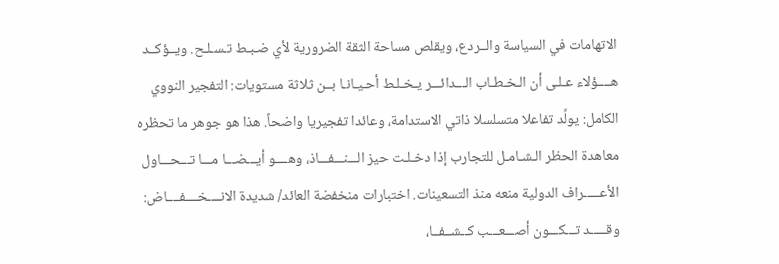الاتهامات في السياسة والــردع، ويقلص مساحة الثقة الضرورية لأي ضـبـط تـسـلـح. ويــؤكــد هــــؤلاء عـلـى أن الـخـطـاب الـــدائـــر يـخـلـط أحـيـانـا بــن ثلاثة مستويات: التفجير النووي الكامل: يولِّد تفاعلا متسلسلا ذاتي الاستدامة، وعائدا تفجيريا واضحاً. هذا هو جوهر ما تحظره معاهدة الحظر الـشـامـل للتجارب إذا دخـلـت حيز الـــنـــفـــاذ، وهــــو أيـــضـــا مـــا تـــحـــاول الأعـــــراف الدولية منعه منذ التسعينات. اختبارات منخفضة العائد/ شديدة الانــــخــــفــــاض: وقـــــد تـــكـــون أصـــعـــب كــشــفــا،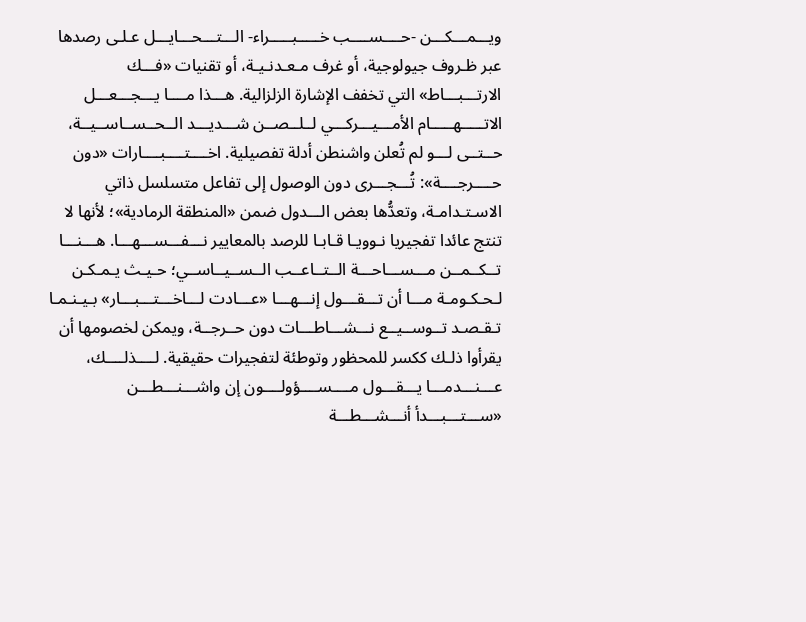ويـــمـــكـــن -حــــســــب خـــــبـــــراء- الـــتـــحـــايـــل عـلـى رصدها عبر ظـروف جيولوجية، أو غرف مـعـدنـيـة، أو تقنيات «فـــك الارتـــبـــاط» التي تخفف الإشارة الزلزالية. هـــذا مــــا يـــجـــعـــل الاتـــــهـــــام الأمـــيـــركـــي لــلــصــن شـــديـــد الــحــســاســيــة، حــتــى لـــو لم تُعلن واشنطن أدلة تفصيلية. اخــــتــــبــــارات «دون حــــرجــــة»: تُـــجـــرى دون الوصول إلى تفاعل متسلسل ذاتي الاسـتـدامـة، وتعدُّها بعض الـــدول ضمن «المنطقة الرمادية»؛ لأنها لا تنتج عائدا تفجيريا نـوويـا قـابـا للرصد بالمعايير نـــفـــســـهـــا. هـــنـــا تــكــمــن مـــســـاحـــة الــتــاعــب الــســيــاســي؛ حـيـث يـمـكـن لـحـكـومـة مـــا أن تـــقـــول إنـــهـــا «عـــادت لـــاخـــتـــبـــار» بـيـنـمـا تـقـصـد تــوســيــع نـــشـــاطـــات دون حــرجــة، ويمكن لخصومها أن يقرأوا ذلـك ككسر للمحظور وتوطئة لتفجيرات حقيقية. لــــذلــــك، عـــنـــدمـــا يـــقـــول مــــســــؤولــــون إن واشـــنـــطـــن «ســـتـــبـــدأ أنـــشـــطـــة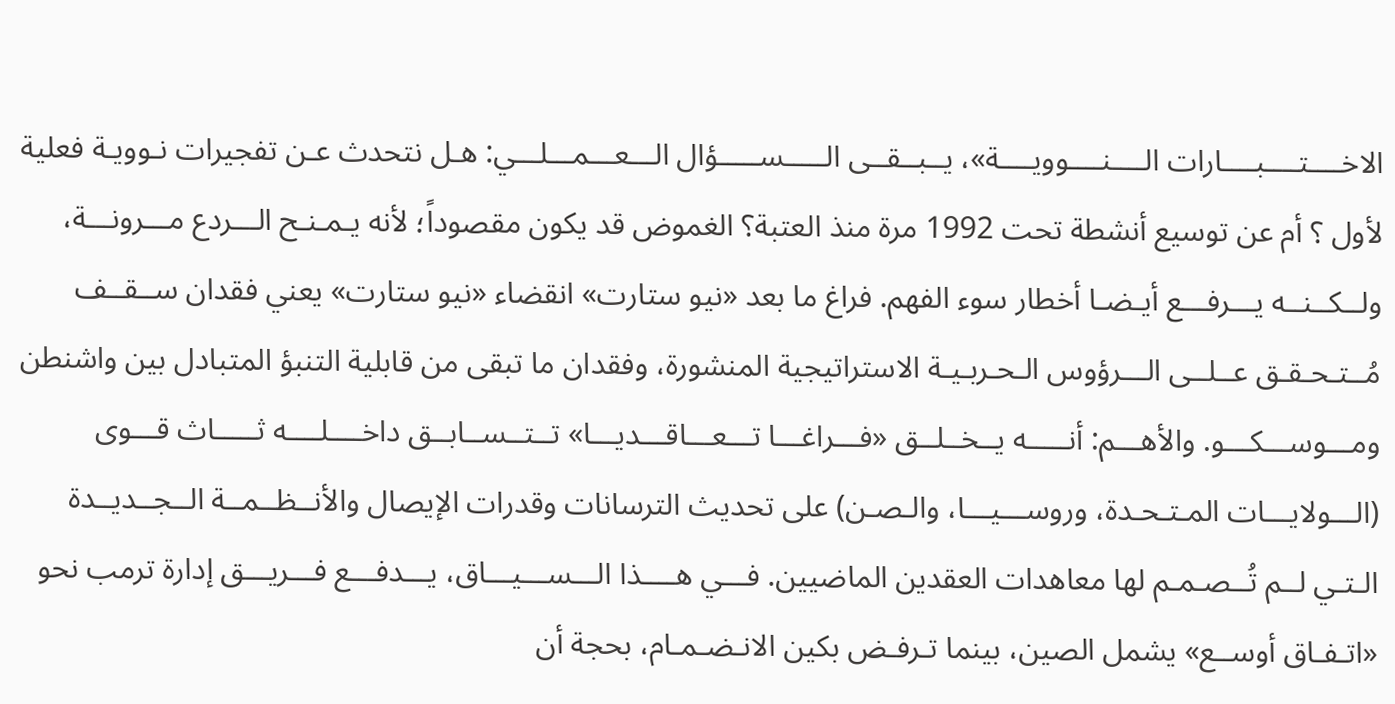الاخــــتــــبــــارات الــــنــــوويــــة»، يــبــقــى الـــــســـــؤال الـــعـــمـــلـــي: هـل نتحدث عـن تفجيرات نـوويـة فعلية لأول ؟ أم عن توسيع أنشطة تحت 1992 مرة منذ العتبة؟ الغموض قد يكون مقصوداً؛ لأنه يـمـنـح الـــردع مـــرونـــة، ولــكــنــه يـــرفـــع أيـضـا أخطار سوء الفهم. فراغ ما بعد «نيو ستارت» انقضاء «نيو ستارت» يعني فقدان ســقــف مُــتـحـقـق عــلــى الـــرؤوس الـحـربـيـة الاستراتيجية المنشورة، وفقدان ما تبقى من قابلية التنبؤ المتبادل بين واشنطن ومـــوســـكـــو. والأهـــم: أنـــــه يــخــلــق «فـــراغـــا تـــعـــاقـــديـــا» تــتــســابــق داخــــلــــه ثـــــاث قـــوى (الـــولايـــات المـتـحـدة، وروســـيـــا، والـصـن) على تحديث الترسانات وقدرات الإيصال والأنــظــمــة الــجــديــدة الـتـي لــم تُــصـمـم لها معاهدات العقدين الماضيين. فـــي هــــذا الـــســـيـــاق، يـــدفـــع فـــريـــق إدارة ترمب نحو «اتـفـاق أوســع» يشمل الصين، بينما تـرفـض بكين الانـضـمـام، بحجة أن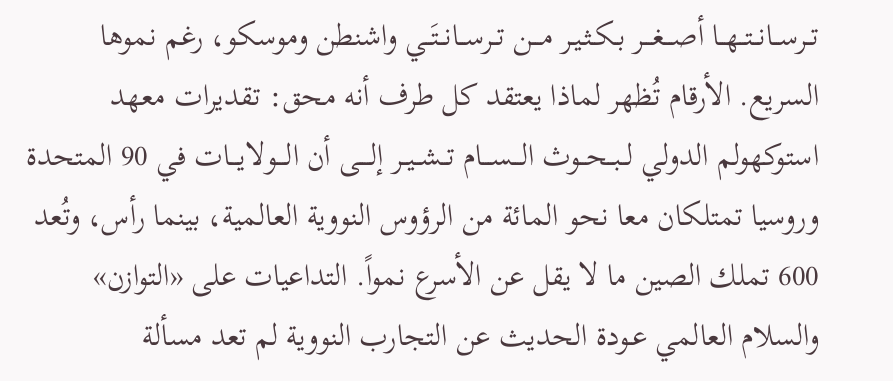تــرســانــتــهــا أصـــغـــر بـكـثـيـر مـــن تــرســانــتَــي واشنطن وموسكو، رغم نموها السريع. الأرقام تُظهر لماذا يعتقد كل طرف أنه محق: تقديرات معهد استوكهولم الدولي لــبــحــوث الـــســـام تــشــيــر إلــــى أن الـــولايـــات في 90 المتحدة وروسيا تمتلكان معا نحو المائة من الرؤوس النووية العالمية، بينما رأس، وتُعد 600 تملك الصين ما لا يقل عن الأسرع نمواً. التداعيات على «التوازن» والسلام العالمي عـودة الحديث عن التجارب النووية لم تعد مسألة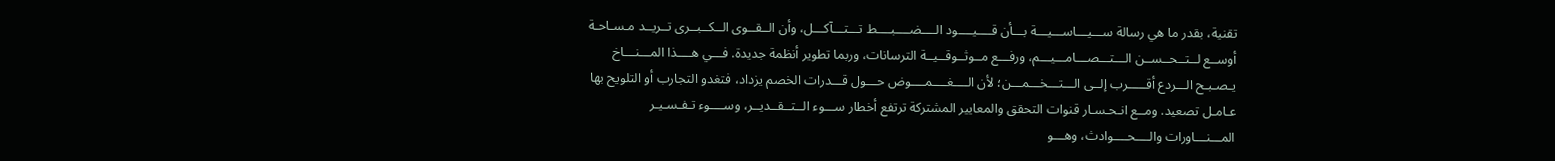تقنية، بقدر ما هي رسالة ســـيـــاســـيـــة بـــأن قــــيــــود الــــضــــبــــط تـــتـــآكـــل، وأن الــقــوى الــكــبــرى تــريــد مـسـاحـة أوســع لــتــحــســن الـــتـــصـــامـــيـــم، ورفـــع مــوثــوقــيــة الترسانات، وربما تطوير أنظمة جديدة. فـــي هــــذا المـــنـــاخ يـصـبـح الـــردع أقـــــرب إلــى الـــتـــخـــمـــن؛ لأن الــــغــــمــــوض حـــول قـــدرات الخصم يزداد، فتغدو التجارب أو التلويح بها عـامـل تصعيد. ومــع انـحـسـار قنوات التحقق والمعايير المشتركة ترتفع أخطار ســـوء الــتــقــديــر، وســــوء تـفـسـيـر المـــنـــاورات والــــحــــوادث، وهـــو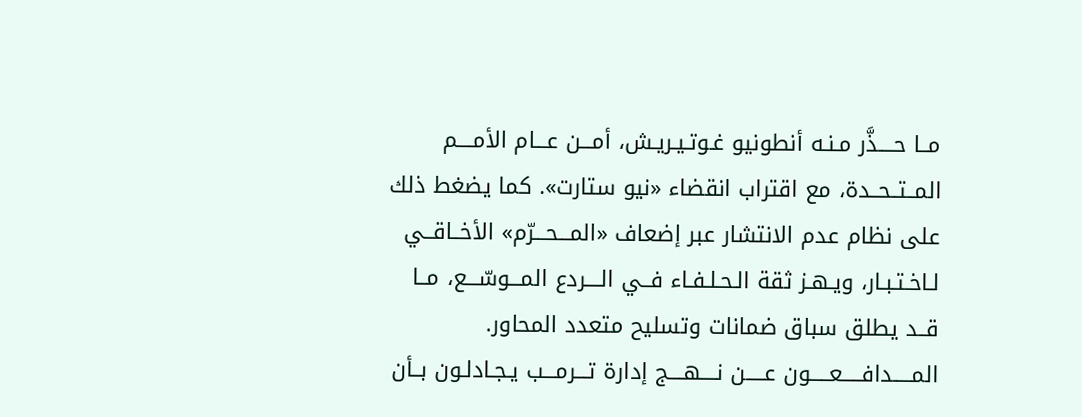مــا حــــذَّر مـنـه أنطونيو غـوتـيـريـش، أمـــن عـــام الأمــــم المــتــحــدة، مع اقتراب انقضاء «نيو ستارت». كما يضغط ذلك على نظام عدم الانتشار عبر إضعاف «المـــحـــرّم» الأخــاقــي لـاخـتـبـار، ويـهـز ثقة الـحـلـفـاء فــي الــــردع المـــوسّـــع، مــا قــد يطلق سباق ضمانات وتسليح متعدد المحاور. المـــــدافـــــعـــــون عـــــن نــــهــــج إدارة تـــرمـــب يـجـادلـون بــأن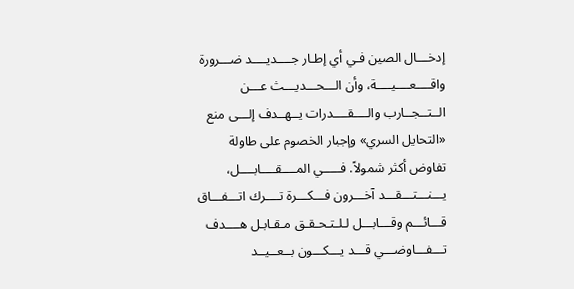إدخـــال الصين فـي أي إطـار جــــديــــد ضـــرورة واقــــعــــيــــة، وأن الـــحـــديـــث عـــن الــتــجــارب والــــقــــدرات يــهــدف إلـــى منع «التحايل السري» وإجبار الخصوم على طاولة تفاوض أكثر شمولاً. فـــــي المــــقــــابــــل، يـــنـــتـــقـــد آخـــرون فـــكـــرة تــــرك اتـــفـــاق قـــائـــم وقـــابـــل لـلـتـحـقـق مـقـابـل هــــدف تـــفـــاوضـــي قـــد يـــكـــون بــعــيــد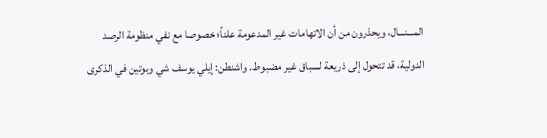المـــنـــال، ويحذرون من أن الاتهامات غير المدعومة علناً؛ خصوصا مع نفي منظومة الرصد الدولية، قد تتحول إلى ذريعة لسباق غير مضبوط. واشنطن: إيلي يوسف شي وبوتين في الذكرى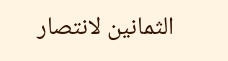الثمانين لانتصار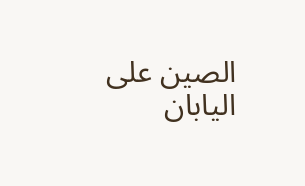الصين على اليابان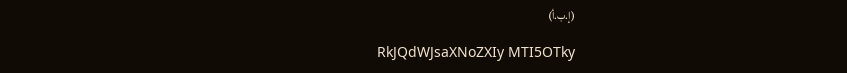(إ.ب.أ)

RkJQdWJsaXNoZXIy MTI5OTky